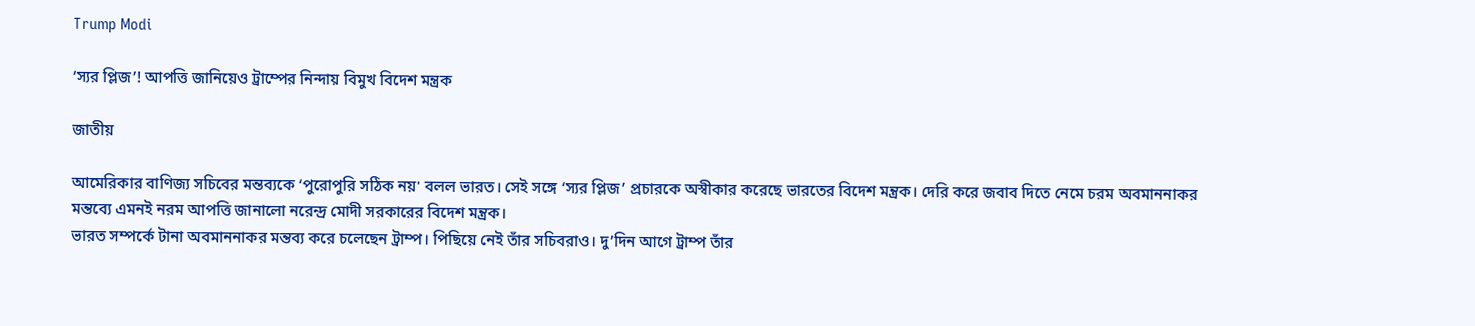Trump Modi

‘স্যর প্লিজ’! আপত্তি জানিয়েও ট্রাম্পের নিন্দায় বিমুখ বিদেশ মন্ত্রক

জাতীয়

আমেরিকার বাণিজ্য সচিবের মন্তব্যকে ‘পুরোপুরি সঠিক নয়' বলল ভারত। সেই সঙ্গে ‘স্যর প্লিজ’ প্রচারকে অস্বীকার করেছে ভারতের বিদেশ মন্ত্রক। দেরি করে জবাব দিতে নেমে চরম অবমাননাকর মন্তব্যে এমনই নরম আপত্তি জানালো নরেন্দ্র মোদী সরকারের বিদেশ মন্ত্রক।
ভারত সম্পর্কে টানা অবমাননাকর মন্তব্য করে চলেছেন ট্রাম্প। পিছিয়ে নেই তাঁর সচিবরাও। দু’দিন আগে ট্রাম্প তাঁর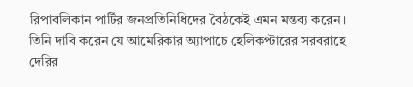রিপাবলিকান পার্টির জনপ্রতিনিধিদের বৈঠকেই এমন মন্তব্য করেন। তিনি দাবি করেন যে আমেরিকার অ্যাপাচে হেলিকপ্টারের সরবরাহে দেরির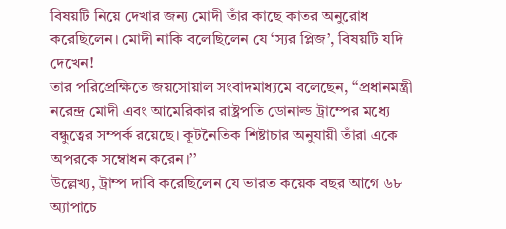বিষয়টি নিয়ে দেখার জন্য মোদী তাঁর কাছে কাতর অনুরোধ করেছিলেন। মোদী নাকি বলেছিলেন যে ‘স্যর প্লিজ’, বিষয়টি যদি দেখেন!
তার পরিপ্রেক্ষিতে জয়সোয়াল সংবাদমাধ্যমে বলেছেন, ‘‘প্রধানমন্ত্রী নরেন্দ্র মোদী এবং আমেরিকার রাষ্ট্রপতি ডোনাল্ড ট্রাম্পের মধ্যে বন্ধুত্বের সম্পর্ক রয়েছে। কূটনৈতিক শিষ্টাচার অনুযায়ী তাঁরা একে অপরকে সম্বোধন করেন।’’
উল্লেখ্য, ট্রাম্প দাবি করেছিলেন যে ভারত কয়েক বছর আগে ৬৮ অ্যাপাচে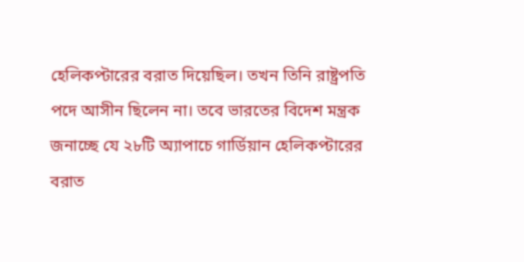হেলিকপ্টারের বরাত দিয়েছিল। তখন তিনি রাষ্ট্রপতি পদে আসীন ছিলেন না। তবে ভারতের বিদেশ মন্ত্রক জনাচ্ছে যে ২৮টি অ্যাপাচে গার্ডিয়ান হেলিকপ্টারের বরাত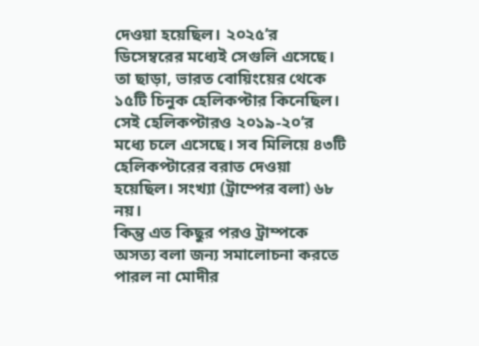দেওয়া হয়েছিল। ২০২৫’র ডিসেম্বরের মধ্যেই সেগুলি এসেছে। তা ছাড়া, ভারত বোয়িংয়ের থেকে ১৫টি চিনুক হেলিকপ্টার কিনেছিল। সেই হেলিকপ্টারও ২০১৯-২০’র মধ্যে চলে এসেছে। সব মিলিয়ে ৪৩টি হেলিকপ্টারের বরাত দেওয়া হয়েছিল। সংখ্যা (ট্রাম্পের বলা) ৬৮ নয়।
কিন্তু এত কিছুর পরও ট্রাম্পকে অসত্য বলা জন্য সমালোচনা করতে পারল না মোদীর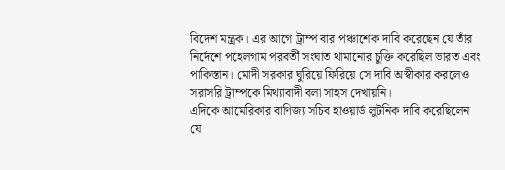বিদেশ মন্ত্রক। এর আগে ট্রাম্প বার পঞ্চাশেক দাবি করেছেন যে তাঁর নির্দেশে পহেলগাম পরবর্তী সংঘাত থামানোর চুক্তি করেছিল ভারত এবং পাকিস্তান। মোদী সরকার ঘুরিয়ে ফিরিয়ে সে দাবি অস্বীকার করলেও সরাসরি ট্রাম্পকে মিথ্যাবাদী বলা সাহস দেখায়নি।
এদিকে আমেরিকার বাণিজ্য সচিব হাওয়ার্ড লুটনিক দাবি করেছিলেন যে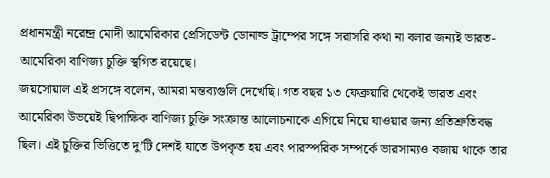প্রধানমন্ত্রী নরেন্দ্র মোদী আমেরিকার প্রেসিডেন্ট ডোনাল্ড ট্রাম্পের সঙ্গে সরাসরি কথা না বলার জন্যই ভারত-আমেরিকা বাণিজ্য চুক্তি স্থগিত রয়েছে।
জয়সোয়াল এই প্রসঙ্গে বলেন, আমরা মন্তব্যগুলি দেখেছি। গত বছর ১৩ ফেব্রুয়ারি থেকেই ভারত এবং আমেরিকা উভয়েই দ্বিপাক্ষিক বাণিজ্য চুক্তি সংক্রান্ত আলোচনাকে এগিয়ে নিয়ে যাওয়ার জন্য প্রতিশ্রুতিবদ্ধ ছিল। এই চুক্তির ভিত্তিতে দু’টি দেশই যাতে উপকৃত হয় এবং পারস্পরিক সম্পর্কে ভারসাম্যও বজায় থাকে তার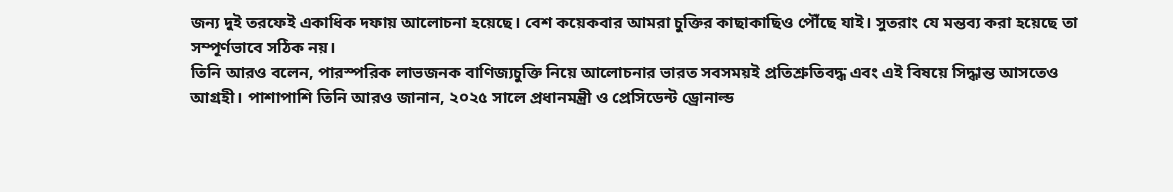জন্য দুই তরফেই একাধিক দফায় আলোচনা হয়েছে। বেশ কয়েকবার আমরা চুক্তির কাছাকাছিও পৌঁছে যাই। সুতরাং যে মন্তব্য করা হয়েছে তা সম্পূর্ণভাবে সঠিক নয়।
তিনি আরও বলেন, পারস্পরিক লাভজনক বাণিজ্যচুক্তি নিয়ে আলোচনার ভারত সবসময়ই প্রতিশ্রুতিবদ্ধ এবং এই বিষয়ে সিদ্ধান্ত আসতেও আগ্রহী। পাশাপাশি তিনি আরও জানান, ২০২৫ সালে প্রধানমন্ত্রী ও প্রেসিডেন্ট ড্রোনাল্ড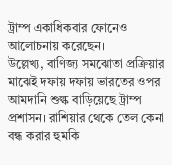ট্রাম্প একাধিকবার ফোনেও আলোচনায় করেছেন।
উল্লেখ্য, বাণিজ্য সমঝোতা প্রক্রিয়ার মাঝেই দফায় দফায় ভারতের ওপর আমদানি শুল্ক বাড়িয়েছে ট্রাম্প প্রশাসন। রাশিয়ার থেকে তেল কেনা বন্ধ করার হুমকি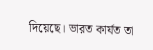দিয়েছে। ভারত কার্যত তা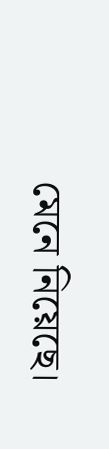মেনে নিয়েছে।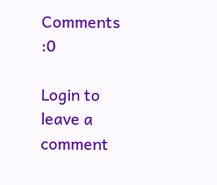Comments :0

Login to leave a comment